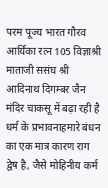परम पूज्य भारत गौरव आर्यिका रत्न 105 विज्ञाश्री माताजी ससंघ श्री आदिनाथ दिगम्बर जैन मंदिर चाकसू में बढ़ा रही है धर्म के प्रभावनाहमारे बंधन का एक मात्र कारण राग द्वेष है, जैसे मोहिनीय कर्म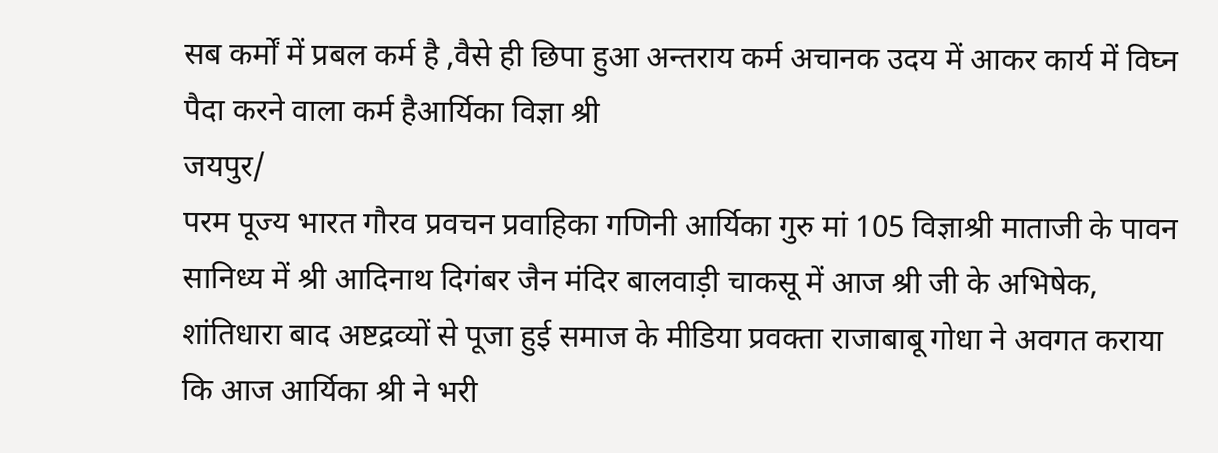सब कर्मों में प्रबल कर्म है ,वैसे ही छिपा हुआ अन्तराय कर्म अचानक उदय में आकर कार्य में विघ्न पैदा करने वाला कर्म हैआर्यिका विज्ञा श्री
जयपुर/
परम पूज्य भारत गौरव प्रवचन प्रवाहिका गणिनी आर्यिका गुरु मां 105 विज्ञाश्री माताजी के पावन सानिध्य में श्री आदिनाथ दिगंबर जैन मंदिर बालवाड़ी चाकसू में आज श्री जी के अभिषेक, शांतिधारा बाद अष्टद्रव्यों से पूजा हुई समाज के मीडिया प्रवक्ता राजाबाबू गोधा ने अवगत कराया कि आज आर्यिका श्री ने भरी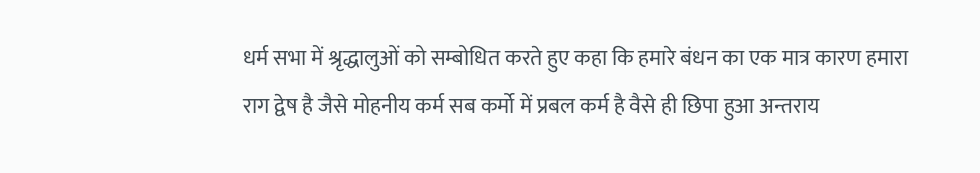धर्म सभा में श्रृद्धालुओं को सम्बोधित करते हुए कहा कि हमारे बंधन का एक मात्र कारण हमारा राग द्वेष है जैसे मोहनीय कर्म सब कर्मो में प्रबल कर्म है वैसे ही छिपा हुआ अन्तराय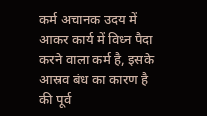कर्म अचानक उदय में आकर कार्य में विध्न पैदा करने वाला कर्म है, इसके आस्रव बंध का कारण है की पूर्व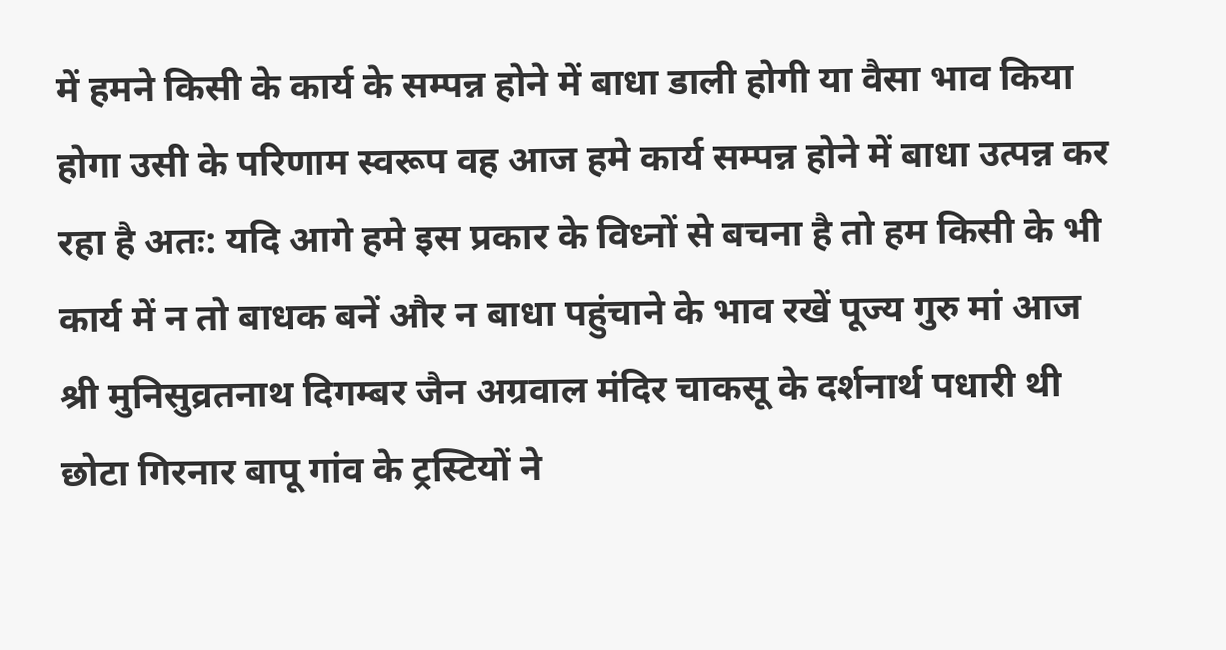में हमने किसी के कार्य के सम्पन्न होने में बाधा डाली होगी या वैसा भाव किया होगा उसी के परिणाम स्वरूप वह आज हमे कार्य सम्पन्न होने में बाधा उत्पन्न कर रहा है अतः: यदि आगे हमे इस प्रकार के विध्नों से बचना है तो हम किसी के भी कार्य में न तो बाधक बनें और न बाधा पहुंचाने के भाव रखें पूज्य गुरु मां आज श्री मुनिसुव्रतनाथ दिगम्बर जैन अग्रवाल मंदिर चाकसू के दर्शनार्थ पधारी थी छोटा गिरनार बापू गांव के ट्रस्टियों ने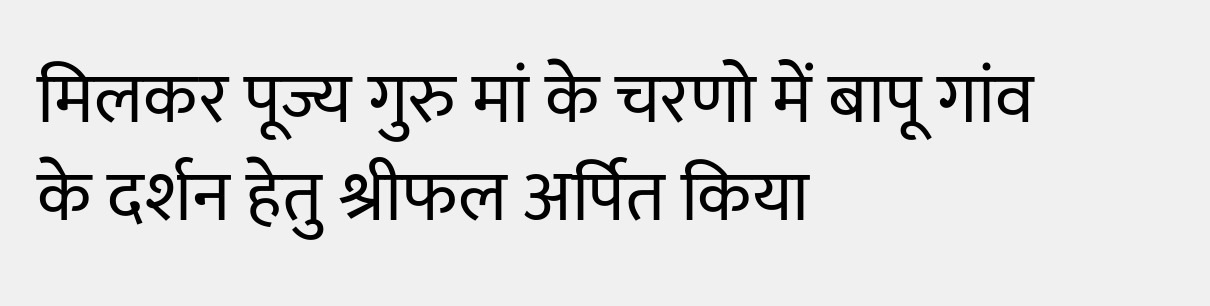मिलकर पूज्य गुरु मां के चरणो में बापू गांव के दर्शन हेतु श्रीफल अर्पित किया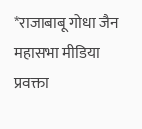*राजाबाबू गोधा जैन महासभा मीडिया प्रवक्ता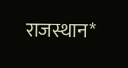राजस्थान*